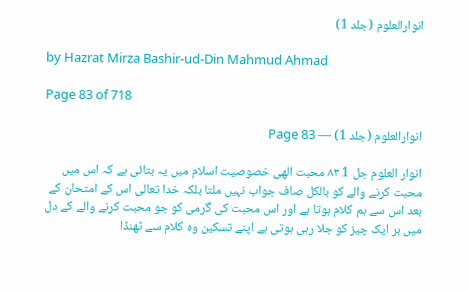انوارالعلوم (جلد 1)

by Hazrat Mirza Bashir-ud-Din Mahmud Ahmad

Page 83 of 718

انوارالعلوم (جلد 1) — Page 83

انوار العلوم جل 1 ۸۳ محبت الهی خصوصیت اسلام میں یہ بتائی ہے کہ اس میں محبت کرنے والے کو بالکل صاف جواب نہیں ملتا بلکہ خدا تعالی اس کے امتحان کے بعد اس سے ہم کلام ہوتا ہے اور اس محبت کی گرمی کو جو محبت کرنے والے کے دل میں ہر ایک چیز کو جلا رہی ہوتی ہے اپنے تسکین وہ کلام سے ٹھنڈا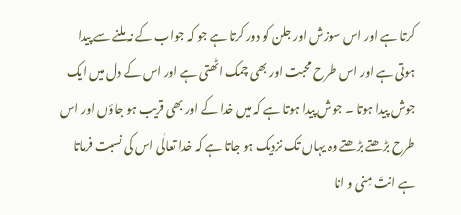کرتا ہے اور اس سوزش اور جلن کو دور کرتا ہے جو کہ جواب کے نہ ملنے سے پیدا ہوتی ہے اور اس طرح محبت اور بھی چمک اٹھتی ہے اور اس کے دل میں ایک جوش پیدا ہوتا ۔ جوش پیدا ہوتا ہے کہ میں خدا کے اور بھی قریب ہو جاؤں اور اس طرح بڑھتے بڑھتے وہ یہاں تک نزدیک ہو جاتا ہے کہ خدا تعالٰی اس کی نسبت فرماتا ہے انتَ مِنی و انا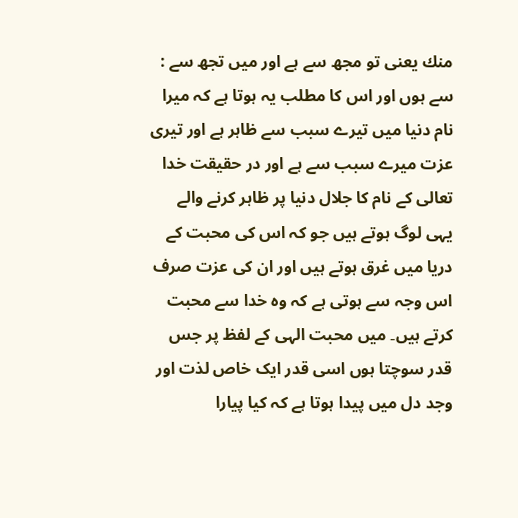منك یعنی تو مجھ سے ہے اور میں تجھ سے : سے ہوں اور اس کا مطلب یہ ہوتا ہے کہ میرا نام دنیا میں تیرے سبب سے ظاہر ہے اور تیری عزت میرے سبب سے ہے اور در حقیقت خدا تعالی کے نام کا جلال دنیا پر ظاہر کرنے والے یہی لوگ ہوتے ہیں جو کہ اس کی محبت کے دریا میں غرق ہوتے ہیں اور ان کی عزت صرف اس وجہ سے ہوتی ہے کہ وہ خدا سے محبت کرتے ہیں۔ میں محبت الہی کے لفظ پر جس قدر سوچتا ہوں اسی قدر ایک خاص لذت اور وجد دل میں پیدا ہوتا ہے کہ کیا پیارا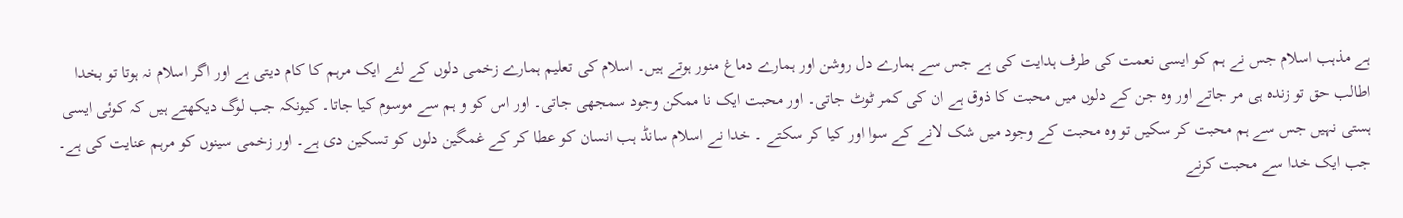ہے مذہب اسلام جس نے ہم کو ایسی نعمت کی طرف ہدایت کی ہے جس سے ہمارے دل روشن اور ہمارے دماغ منور ہوتے ہیں۔ اسلام کی تعلیم ہمارے زخمی دلوں کے لئے ایک مرہم کا کام دیتی ہے اور اگر اسلام نہ ہوتا تو بخدا اطالب حق تو زندہ ہی مر جاتے اور وہ جن کے دلوں میں محبت کا ذوق ہے ان کی کمر ٹوٹ جاتی۔ اور محبت ایک نا ممکن وجود سمجھی جاتی۔ اور اس کو و ہم سے موسوم کیا جاتا۔ کیونکہ جب لوگ دیکھتے ہیں کہ کوئی ایسی ہستی نہیں جس سے ہم محبت کر سکیں تو وہ محبت کے وجود میں شک لانے کے سوا اور کیا کر سکتے ۔ خدا نے اسلام سانڈ ہب انسان کو عطا کر کے غمگین دلوں کو تسکین دی ہے۔ اور زخمی سینوں کو مرہم عنایت کی ہے۔ جب ایک خدا سے محبت کرنے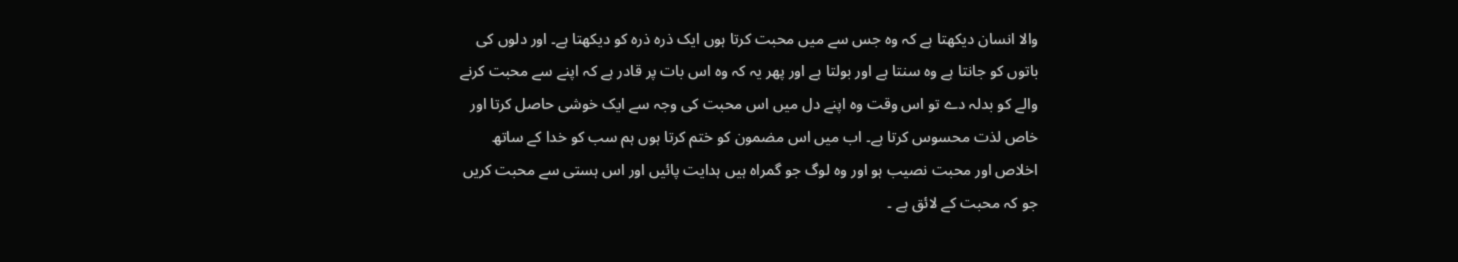والا انسان دیکھتا ہے کہ وہ جس سے میں محبت کرتا ہوں ایک ذرہ ذرہ کو دیکھتا ہے۔ اور دلوں کی باتوں کو جانتا ہے وہ سنتا ہے اور بولتا ہے اور پھر یہ کہ وہ اس بات پر قادر ہے کہ اپنے سے محبت کرنے والے کو بدلہ دے تو اس وقت وہ اپنے دل میں اس محبت کی وجہ سے ایک خوشی حاصل کرتا اور خاص لذت محسوس کرتا ہے۔ اب میں اس مضمون کو ختم کرتا ہوں ہم سب کو خدا کے ساتھ اخلاص اور محبت نصیب ہو اور وہ لوگ جو گمراہ ہیں ہدایت پائیں اور اس ہستی سے محبت کریں جو کہ محبت کے لائق ہے ۔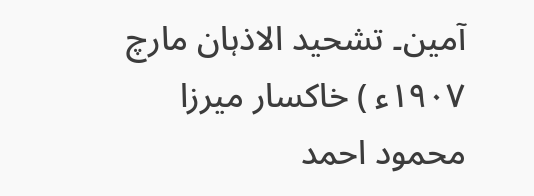آمین۔ تشحید الاذہان مارچ ۱۹۰۷ء ) خاکسار میرزا محمود احمد